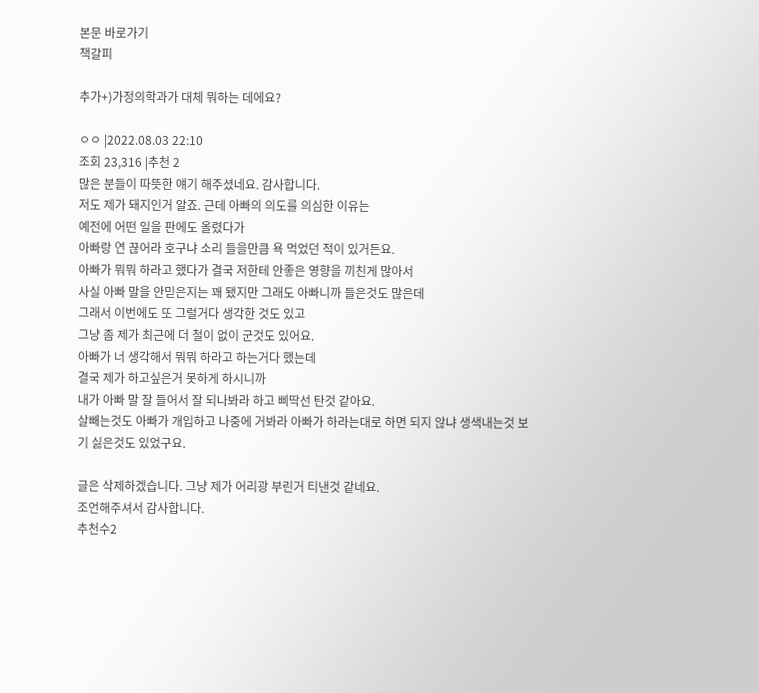본문 바로가기
책갈피

추가+)가정의학과가 대체 뭐하는 데에요?

ㅇㅇ |2022.08.03 22:10
조회 23,316 |추천 2
많은 분들이 따뜻한 얘기 해주셨네요. 감사합니다.
저도 제가 돼지인거 알죠. 근데 아빠의 의도를 의심한 이유는
예전에 어떤 일을 판에도 올렸다가
아빠랑 연 끊어라 호구냐 소리 들을만큼 욕 먹었던 적이 있거든요.
아빠가 뭐뭐 하라고 했다가 결국 저한테 안좋은 영향을 끼친게 많아서
사실 아빠 말을 안믿은지는 꽤 됐지만 그래도 아빠니까 들은것도 많은데
그래서 이번에도 또 그럴거다 생각한 것도 있고
그냥 좀 제가 최근에 더 철이 없이 군것도 있어요.
아빠가 너 생각해서 뭐뭐 하라고 하는거다 했는데
결국 제가 하고싶은거 못하게 하시니까
내가 아빠 말 잘 들어서 잘 되나봐라 하고 삐딱선 탄것 같아요.
살빼는것도 아빠가 개입하고 나중에 거봐라 아빠가 하라는대로 하면 되지 않냐 생색내는것 보기 싫은것도 있었구요.

글은 삭제하겠습니다. 그냥 제가 어리광 부린거 티낸것 같네요.
조언해주셔서 감사합니다.
추천수2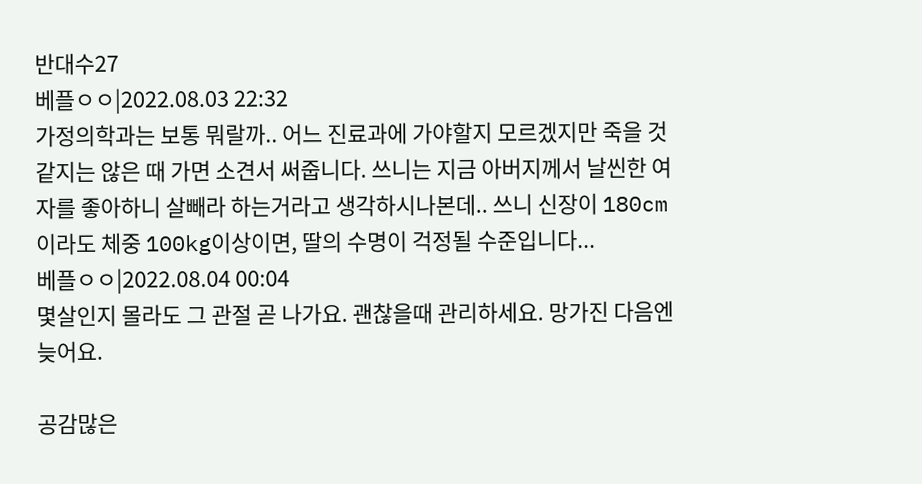반대수27
베플ㅇㅇ|2022.08.03 22:32
가정의학과는 보통 뭐랄까.. 어느 진료과에 가야할지 모르겠지만 죽을 것 같지는 않은 때 가면 소견서 써줍니다. 쓰니는 지금 아버지께서 날씬한 여자를 좋아하니 살빼라 하는거라고 생각하시나본데.. 쓰니 신장이 180cm이라도 체중 100kg이상이면, 딸의 수명이 걱정될 수준입니다...
베플ㅇㅇ|2022.08.04 00:04
몇살인지 몰라도 그 관절 곧 나가요. 괜찮을때 관리하세요. 망가진 다음엔 늦어요.

공감많은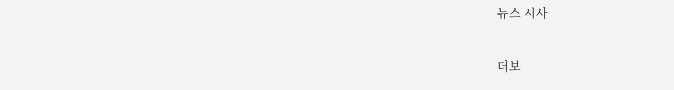뉴스 시사

더보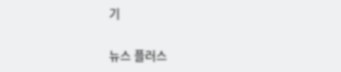기

뉴스 플러스